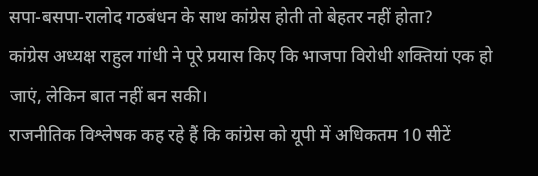सपा-बसपा-रालोद गठबंधन के साथ कांग्रेस होती तो बेहतर नहीं होता?
कांग्रेस अध्यक्ष राहुल गांधी ने पूरे प्रयास किए कि भाजपा विरोधी शक्तियां एक हो जाएं, लेकिन बात नहीं बन सकी।
राजनीतिक विश्लेषक कह रहे हैं कि कांग्रेस को यूपी में अधिकतम 10 सीटें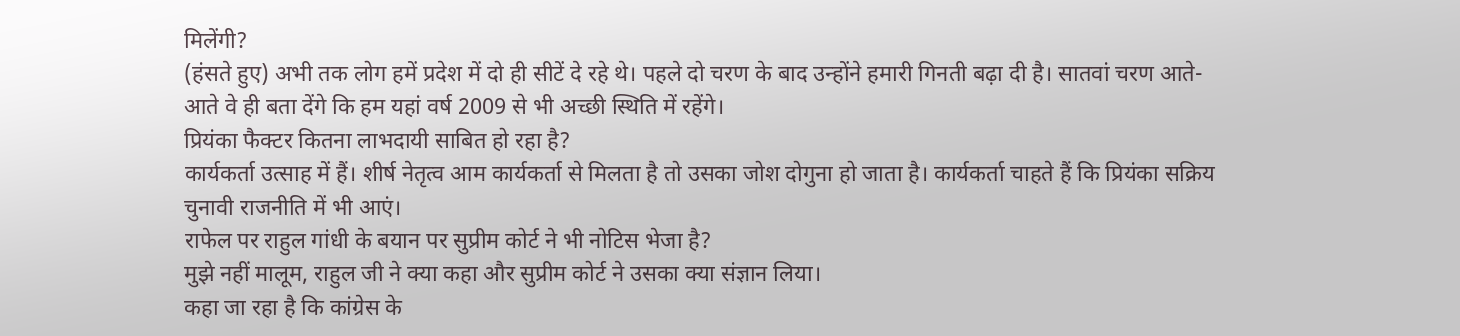मिलेंगी?
(हंसते हुए) अभी तक लोग हमें प्रदेश में दो ही सीटें दे रहे थे। पहले दो चरण के बाद उन्होंने हमारी गिनती बढ़ा दी है। सातवां चरण आते-आते वे ही बता देंगे कि हम यहां वर्ष 2009 से भी अच्छी स्थिति में रहेंगे।
प्रियंका फैक्टर कितना लाभदायी साबित हो रहा है?
कार्यकर्ता उत्साह में हैं। शीर्ष नेतृत्व आम कार्यकर्ता से मिलता है तो उसका जोश दोगुना हो जाता है। कार्यकर्ता चाहते हैं कि प्रियंका सक्रिय चुनावी राजनीति में भी आएं।
राफेल पर राहुल गांधी के बयान पर सुप्रीम कोर्ट ने भी नोटिस भेजा है?
मुझे नहीं मालूम, राहुल जी ने क्या कहा और सुप्रीम कोर्ट ने उसका क्या संज्ञान लिया।
कहा जा रहा है कि कांग्रेस के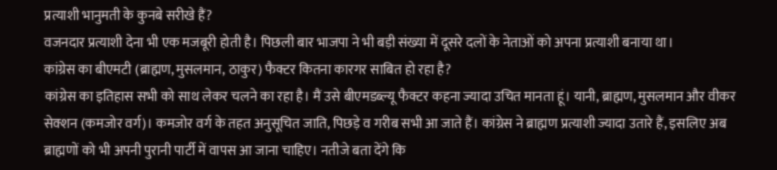प्रत्याशी भानुमती के कुनबे सरीखे हैं?
वजनदार प्रत्याशी देना भी एक मजबूरी होती है। पिछली बार भाजपा ने भी बड़ी संख्या में दूसरे दलों के नेताओं को अपना प्रत्याशी बनाया था।
कांग्रेस का बीएमटी (ब्राह्मण, मुसलमान, ठाकुर) फैक्टर कितना कारगर साबित हो रहा है?
कांग्रेस का इतिहास सभी को साथ लेकर चलने का रहा है। मैं उसे बीएमडब्ल्यू फैक्टर कहना ज्यादा उचित मानता हूं। यानी, ब्राह्मण, मुसलमान और वीकर सेक्शन (कमजोर वर्ग)। कमजोर वर्ग के तहत अनुसूचित जाति, पिछड़े व गरीब सभी आ जाते हैं। कांग्रेस ने ब्राह्मण प्रत्याशी ज्यादा उतारे हैं, इसलिए अब ब्राह्मणों को भी अपनी पुरानी पार्टी में वापस आ जाना चाहिए। नतीजे बता देंगे कि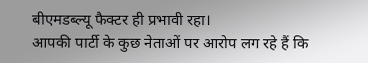बीएमडब्ल्यू फैक्टर ही प्रभावी रहा।
आपकी पार्टी के कुछ नेताओं पर आरोप लग रहे हैं कि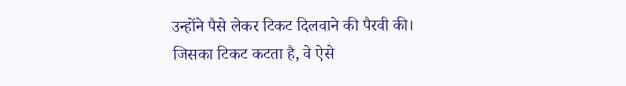उन्होंने पैसे लेकर टिकट दिलवाने की पैरवी की।
जिसका टिकट कटता है, वे ऐसे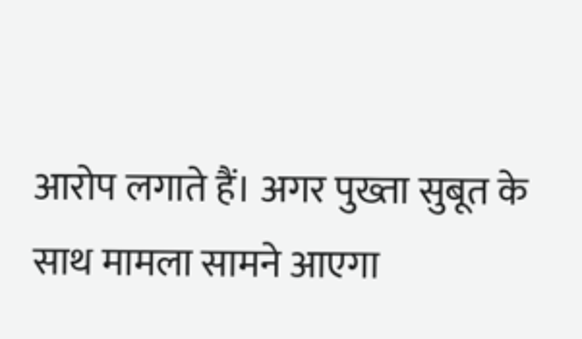आरोप लगाते हैं। अगर पुख्ता सुबूत के साथ मामला सामने आएगा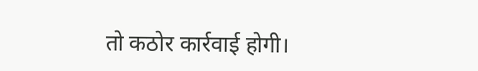तो कठोर कार्रवाई होगी।